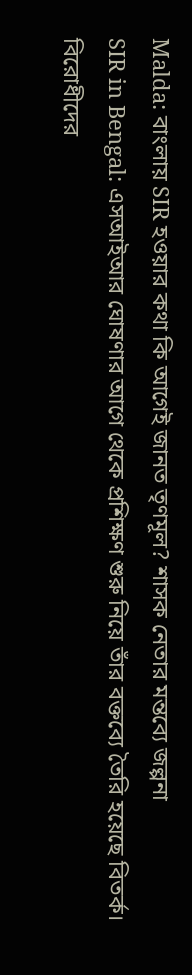Malda: বাংলায় SIR হওয়ার কথা কি আগেই জানত তৃণমূল? শাসক নেতার মন্তব্যে জল্পনা
SIR in Bengal: এসআইআর ঘোষণার আগে থেকে প্রশিক্ষণ শুরু নিয়ে তাঁর বক্তব্যে তৈরি হয়েছে বিতর্ক। বিরোধীদের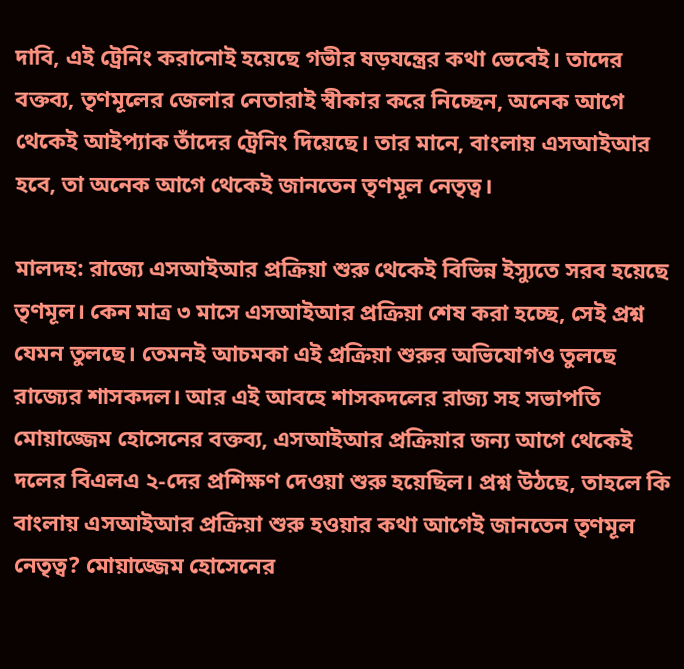দাবি, এই ট্রেনিং করানোই হয়েছে গভীর ষড়যন্ত্রের কথা ভেবেই। তাদের বক্তব্য, তৃণমূলের জেলার নেতারাই স্বীকার করে নিচ্ছেন, অনেক আগে থেকেই আইপ্যাক তাঁদের ট্রেনিং দিয়েছে। তার মানে, বাংলায় এসআইআর হবে, তা অনেক আগে থেকেই জানতেন তৃণমূল নেতৃত্ব।

মালদহ: রাজ্যে এসআইআর প্রক্রিয়া শুরু থেকেই বিভিন্ন ইস্যুতে সরব হয়েছে তৃণমূল। কেন মাত্র ৩ মাসে এসআইআর প্রক্রিয়া শেষ করা হচ্ছে, সেই প্রশ্ন যেমন তুলছে। তেমনই আচমকা এই প্রক্রিয়া শুরুর অভিযোগও তুলছে রাজ্যের শাসকদল। আর এই আবহে শাসকদলের রাজ্য সহ সভাপতি মোয়াজ্জেম হোসেনের বক্তব্য, এসআইআর প্রক্রিয়ার জন্য আগে থেকেই দলের বিএলএ ২-দের প্রশিক্ষণ দেওয়া শুরু হয়েছিল। প্রশ্ন উঠছে, তাহলে কি বাংলায় এসআইআর প্রক্রিয়া শুরু হওয়ার কথা আগেই জানতেন তৃণমূল নেতৃত্ব? মোয়াজ্জেম হোসেনের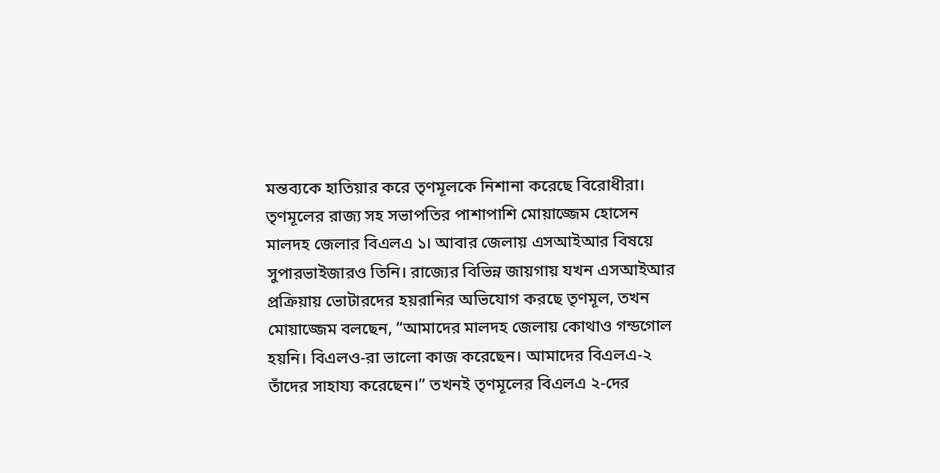মন্তব্যকে হাতিয়ার করে তৃণমূলকে নিশানা করেছে বিরোধীরা।
তৃণমূলের রাজ্য সহ সভাপতির পাশাপাশি মোয়াজ্জেম হোসেন মালদহ জেলার বিএলএ ১। আবার জেলায় এসআইআর বিষয়ে সুপারভাইজারও তিনি। রাজ্যের বিভিন্ন জায়গায় যখন এসআইআর প্রক্রিয়ায় ভোটারদের হয়রানির অভিযোগ করছে তৃণমূল, তখন মোয়াজ্জেম বলছেন, “আমাদের মালদহ জেলায় কোথাও গন্ডগোল হয়নি। বিএলও-রা ভালো কাজ করেছেন। আমাদের বিএলএ-২ তাঁদের সাহায্য করেছেন।” তখনই তৃণমূলের বিএলএ ২-দের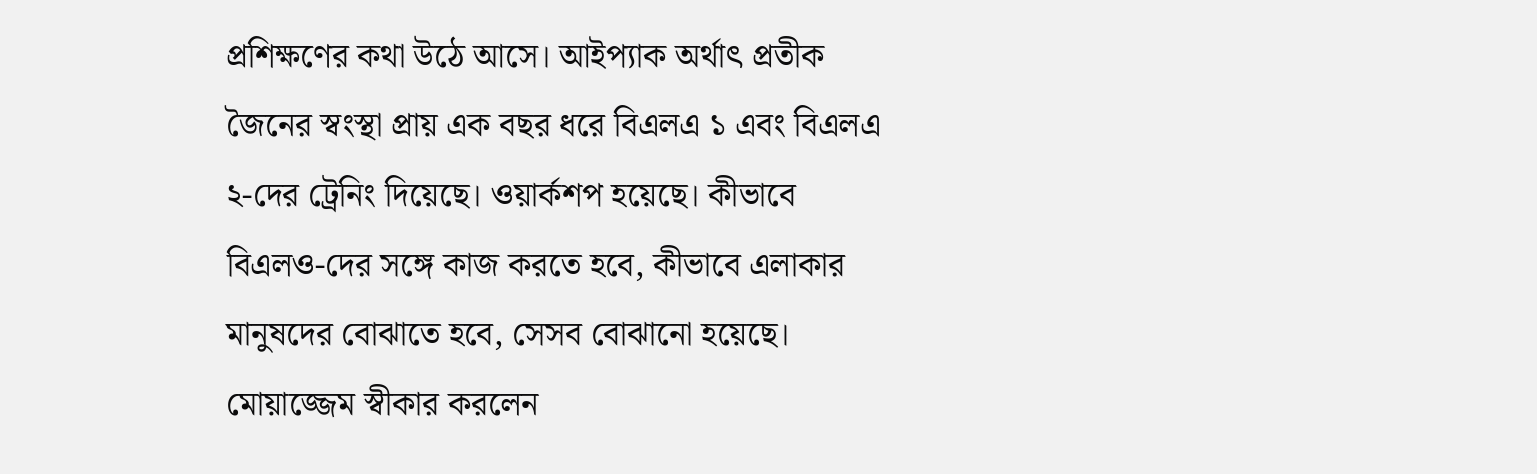প্রশিক্ষণের কথা উঠে আসে। আইপ্যাক অর্থাৎ প্রতীক জৈনের স্বংস্থা প্রায় এক বছর ধরে বিএলএ ১ এবং বিএলএ ২-দের ট্রেনিং দিয়েছে। ওয়ার্কশপ হয়েছে। কীভাবে বিএলও-দের সঙ্গে কাজ করতে হবে, কীভাবে এলাকার মানুষদের বোঝাতে হবে, সেসব বোঝানো হয়েছে। মোয়াজ্জেম স্বীকার করলেন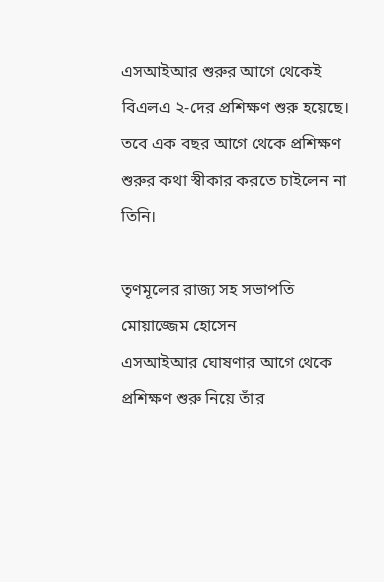এসআইআর শুরুর আগে থেকেই বিএলএ ২-দের প্রশিক্ষণ শুরু হয়েছে। তবে এক বছর আগে থেকে প্রশিক্ষণ শুরুর কথা স্বীকার করতে চাইলেন না তিনি।

তৃণমূলের রাজ্য সহ সভাপতি মোয়াজ্জেম হোসেন
এসআইআর ঘোষণার আগে থেকে প্রশিক্ষণ শুরু নিয়ে তাঁর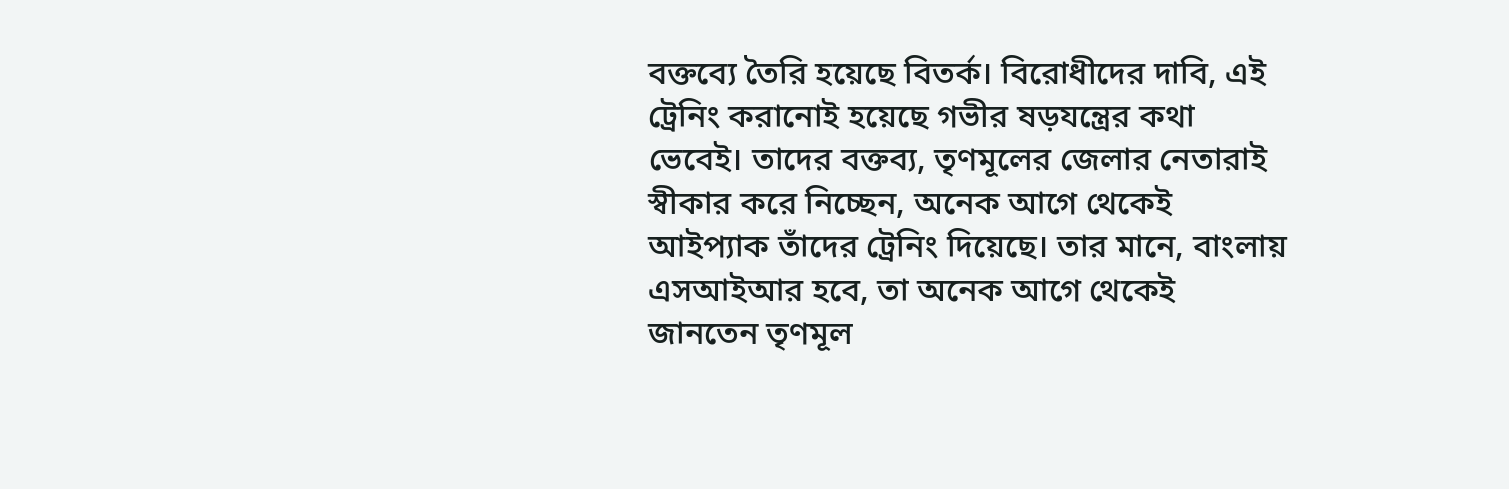বক্তব্যে তৈরি হয়েছে বিতর্ক। বিরোধীদের দাবি, এই ট্রেনিং করানোই হয়েছে গভীর ষড়যন্ত্রের কথা ভেবেই। তাদের বক্তব্য, তৃণমূলের জেলার নেতারাই স্বীকার করে নিচ্ছেন, অনেক আগে থেকেই আইপ্যাক তাঁদের ট্রেনিং দিয়েছে। তার মানে, বাংলায় এসআইআর হবে, তা অনেক আগে থেকেই জানতেন তৃণমূল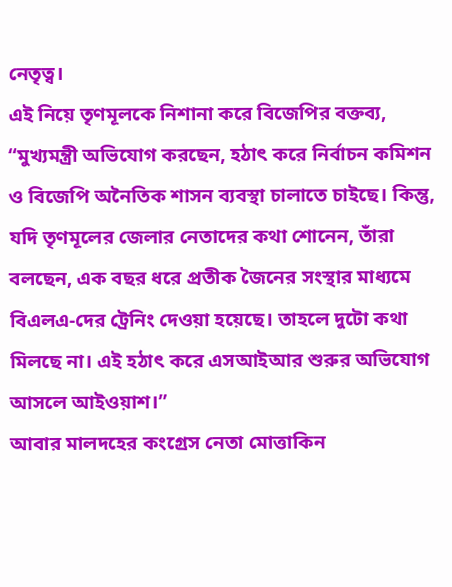নেতৃত্ব।
এই নিয়ে তৃণমূলকে নিশানা করে বিজেপির বক্তব্য, “মুখ্যমন্ত্রী অভিযোগ করছেন, হঠাৎ করে নির্বাচন কমিশন ও বিজেপি অনৈতিক শাসন ব্যবস্থা চালাতে চাইছে। কিন্তু, যদি তৃণমূলের জেলার নেতাদের কথা শোনেন, তাঁরা বলছেন, এক বছর ধরে প্রতীক জৈনের সংস্থার মাধ্যমে বিএলএ-দের ট্রেনিং দেওয়া হয়েছে। তাহলে দুটো কথা মিলছে না। এই হঠাৎ করে এসআইআর শুরুর অভিযোগ আসলে আইওয়াশ।”
আবার মালদহের কংগ্রেস নেতা মোত্তাকিন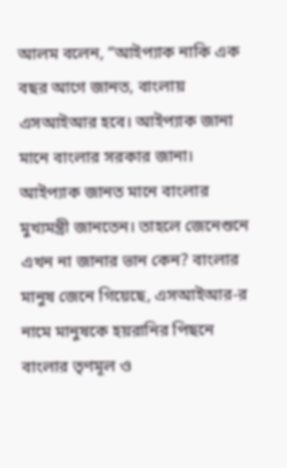আলম বলেন, “আইপ্যাক নাকি এক বছর আগে জানত, বাংলায় এসআইআর হবে। আইপ্যাক জানা মানে বাংলার সরকার জানা। আইপ্যাক জানত মানে বাংলার মুখ্যমন্ত্রী জানতেন। তাহলে জেনেশুনে এখন না জানার ভান কেন? বাংলার মানুষ জেনে গিয়েছে, এসআইআর-র নামে মানুষকে হয়রানির পিছনে বাংলার তৃণমূল ও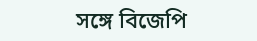সঙ্গে বিজেপি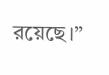রয়েছে।”